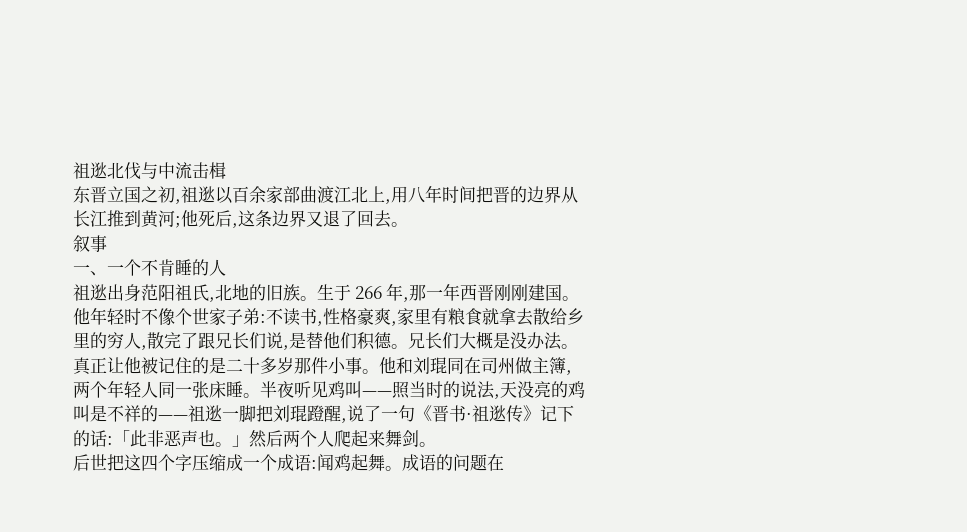祖逖北伐与中流击楫
东晋立国之初,祖逖以百余家部曲渡江北上,用八年时间把晋的边界从长江推到黄河;他死后,这条边界又退了回去。
叙事
一、一个不肯睡的人
祖逖出身范阳祖氏,北地的旧族。生于 266 年,那一年西晋刚刚建国。他年轻时不像个世家子弟:不读书,性格豪爽,家里有粮食就拿去散给乡里的穷人,散完了跟兄长们说,是替他们积德。兄长们大概是没办法。
真正让他被记住的是二十多岁那件小事。他和刘琨同在司州做主簿,两个年轻人同一张床睡。半夜听见鸡叫——照当时的说法,天没亮的鸡叫是不祥的——祖逖一脚把刘琨蹬醒,说了一句《晋书·祖逖传》记下的话:「此非恶声也。」然后两个人爬起来舞剑。
后世把这四个字压缩成一个成语:闻鸡起舞。成语的问题在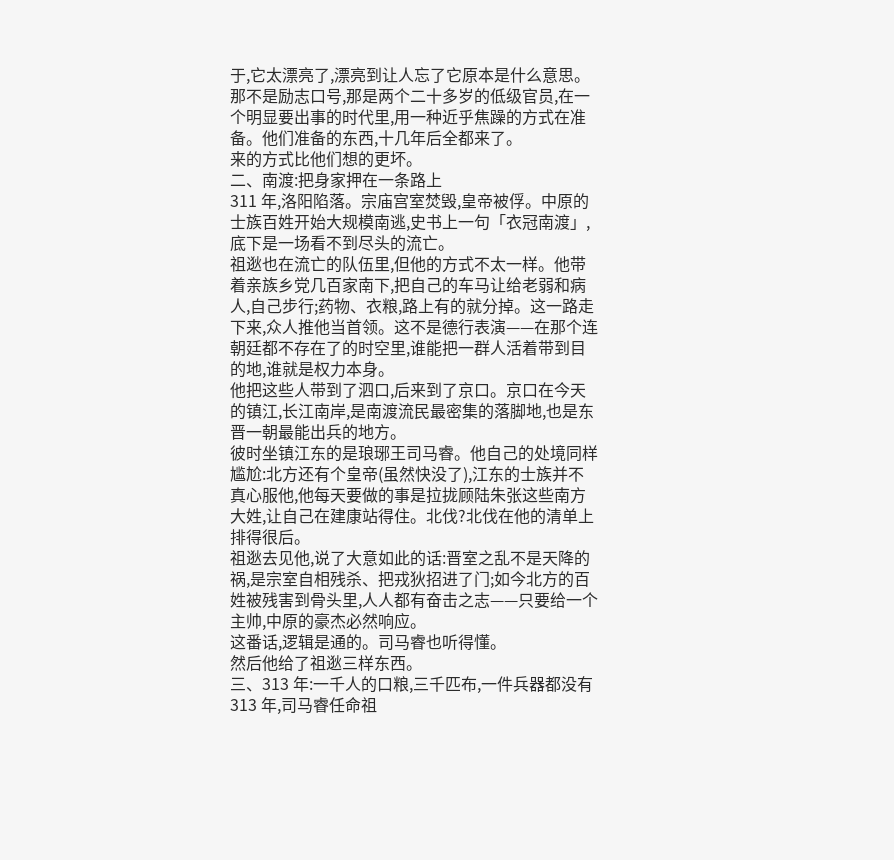于,它太漂亮了,漂亮到让人忘了它原本是什么意思。那不是励志口号,那是两个二十多岁的低级官员,在一个明显要出事的时代里,用一种近乎焦躁的方式在准备。他们准备的东西,十几年后全都来了。
来的方式比他们想的更坏。
二、南渡:把身家押在一条路上
311 年,洛阳陷落。宗庙宫室焚毁,皇帝被俘。中原的士族百姓开始大规模南逃,史书上一句「衣冠南渡」,底下是一场看不到尽头的流亡。
祖逖也在流亡的队伍里,但他的方式不太一样。他带着亲族乡党几百家南下,把自己的车马让给老弱和病人,自己步行;药物、衣粮,路上有的就分掉。这一路走下来,众人推他当首领。这不是德行表演——在那个连朝廷都不存在了的时空里,谁能把一群人活着带到目的地,谁就是权力本身。
他把这些人带到了泗口,后来到了京口。京口在今天的镇江,长江南岸,是南渡流民最密集的落脚地,也是东晋一朝最能出兵的地方。
彼时坐镇江东的是琅琊王司马睿。他自己的处境同样尴尬:北方还有个皇帝(虽然快没了),江东的士族并不真心服他,他每天要做的事是拉拢顾陆朱张这些南方大姓,让自己在建康站得住。北伐?北伐在他的清单上排得很后。
祖逖去见他,说了大意如此的话:晋室之乱不是天降的祸,是宗室自相残杀、把戎狄招进了门;如今北方的百姓被残害到骨头里,人人都有奋击之志——只要给一个主帅,中原的豪杰必然响应。
这番话,逻辑是通的。司马睿也听得懂。
然后他给了祖逖三样东西。
三、313 年:一千人的口粮,三千匹布,一件兵器都没有
313 年,司马睿任命祖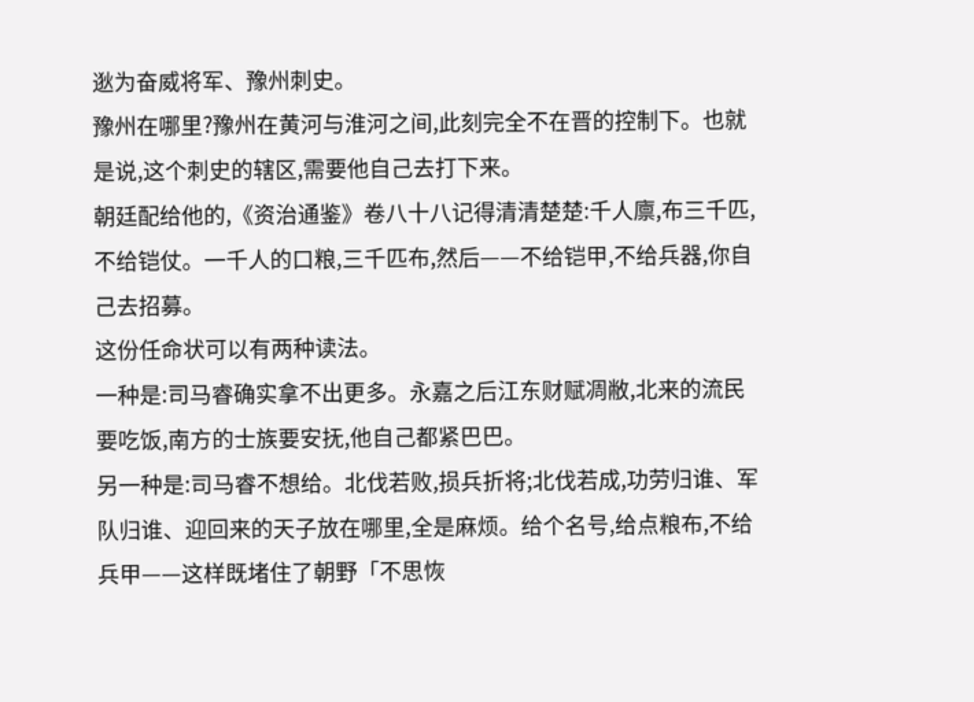逖为奋威将军、豫州刺史。
豫州在哪里?豫州在黄河与淮河之间,此刻完全不在晋的控制下。也就是说,这个刺史的辖区,需要他自己去打下来。
朝廷配给他的,《资治通鉴》卷八十八记得清清楚楚:千人廪,布三千匹,不给铠仗。一千人的口粮,三千匹布,然后——不给铠甲,不给兵器,你自己去招募。
这份任命状可以有两种读法。
一种是:司马睿确实拿不出更多。永嘉之后江东财赋凋敝,北来的流民要吃饭,南方的士族要安抚,他自己都紧巴巴。
另一种是:司马睿不想给。北伐若败,损兵折将;北伐若成,功劳归谁、军队归谁、迎回来的天子放在哪里,全是麻烦。给个名号,给点粮布,不给兵甲——这样既堵住了朝野「不思恢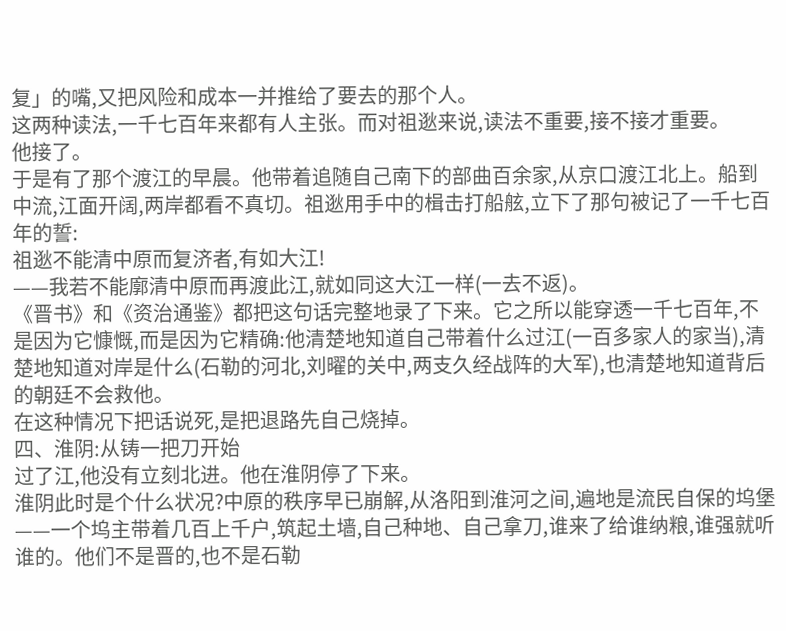复」的嘴,又把风险和成本一并推给了要去的那个人。
这两种读法,一千七百年来都有人主张。而对祖逖来说,读法不重要,接不接才重要。
他接了。
于是有了那个渡江的早晨。他带着追随自己南下的部曲百余家,从京口渡江北上。船到中流,江面开阔,两岸都看不真切。祖逖用手中的楫击打船舷,立下了那句被记了一千七百年的誓:
祖逖不能清中原而复济者,有如大江!
——我若不能廓清中原而再渡此江,就如同这大江一样(一去不返)。
《晋书》和《资治通鉴》都把这句话完整地录了下来。它之所以能穿透一千七百年,不是因为它慷慨,而是因为它精确:他清楚地知道自己带着什么过江(一百多家人的家当),清楚地知道对岸是什么(石勒的河北,刘曜的关中,两支久经战阵的大军),也清楚地知道背后的朝廷不会救他。
在这种情况下把话说死,是把退路先自己烧掉。
四、淮阴:从铸一把刀开始
过了江,他没有立刻北进。他在淮阴停了下来。
淮阴此时是个什么状况?中原的秩序早已崩解,从洛阳到淮河之间,遍地是流民自保的坞堡——一个坞主带着几百上千户,筑起土墙,自己种地、自己拿刀,谁来了给谁纳粮,谁强就听谁的。他们不是晋的,也不是石勒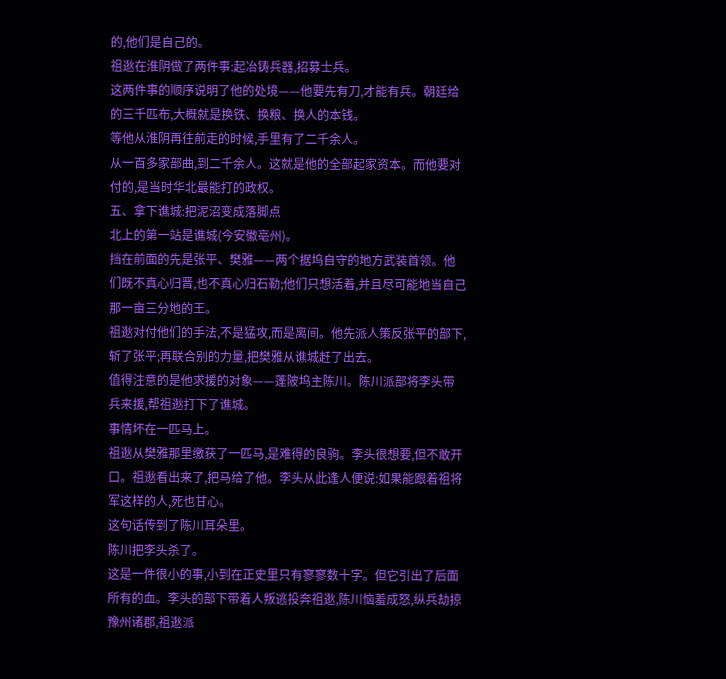的,他们是自己的。
祖逖在淮阴做了两件事:起冶铸兵器,招募士兵。
这两件事的顺序说明了他的处境——他要先有刀,才能有兵。朝廷给的三千匹布,大概就是换铁、换粮、换人的本钱。
等他从淮阴再往前走的时候,手里有了二千余人。
从一百多家部曲,到二千余人。这就是他的全部起家资本。而他要对付的,是当时华北最能打的政权。
五、拿下谯城:把泥沼变成落脚点
北上的第一站是谯城(今安徽亳州)。
挡在前面的先是张平、樊雅——两个据坞自守的地方武装首领。他们既不真心归晋,也不真心归石勒;他们只想活着,并且尽可能地当自己那一亩三分地的王。
祖逖对付他们的手法,不是猛攻,而是离间。他先派人策反张平的部下,斩了张平;再联合别的力量,把樊雅从谯城赶了出去。
值得注意的是他求援的对象——蓬陂坞主陈川。陈川派部将李头带兵来援,帮祖逖打下了谯城。
事情坏在一匹马上。
祖逖从樊雅那里缴获了一匹马,是难得的良驹。李头很想要,但不敢开口。祖逖看出来了,把马给了他。李头从此逢人便说:如果能跟着祖将军这样的人,死也甘心。
这句话传到了陈川耳朵里。
陈川把李头杀了。
这是一件很小的事,小到在正史里只有寥寥数十字。但它引出了后面所有的血。李头的部下带着人叛逃投奔祖逖,陈川恼羞成怒,纵兵劫掠豫州诸郡,祖逖派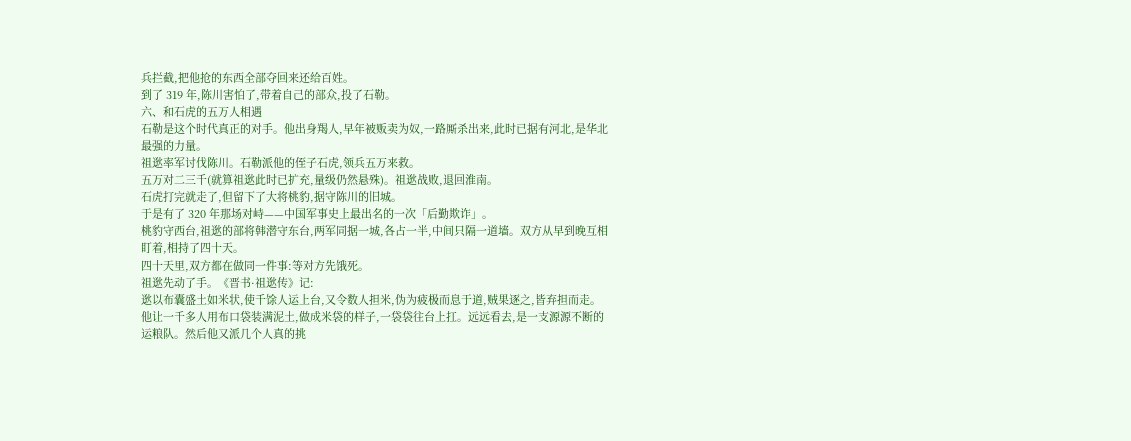兵拦截,把他抢的东西全部夺回来还给百姓。
到了 319 年,陈川害怕了,带着自己的部众,投了石勒。
六、和石虎的五万人相遇
石勒是这个时代真正的对手。他出身羯人,早年被贩卖为奴,一路厮杀出来,此时已据有河北,是华北最强的力量。
祖逖率军讨伐陈川。石勒派他的侄子石虎,领兵五万来救。
五万对二三千(就算祖逖此时已扩充,量级仍然悬殊)。祖逖战败,退回淮南。
石虎打完就走了,但留下了大将桃豹,据守陈川的旧城。
于是有了 320 年那场对峙——中国军事史上最出名的一次「后勤欺诈」。
桃豹守西台,祖逖的部将韩潜守东台,两军同据一城,各占一半,中间只隔一道墙。双方从早到晚互相盯着,相持了四十天。
四十天里,双方都在做同一件事:等对方先饿死。
祖逖先动了手。《晋书·祖逖传》记:
逖以布囊盛土如米状,使千馀人运上台,又令数人担米,伪为疲极而息于道,贼果逐之,皆弃担而走。
他让一千多人用布口袋装满泥土,做成米袋的样子,一袋袋往台上扛。远远看去,是一支源源不断的运粮队。然后他又派几个人真的挑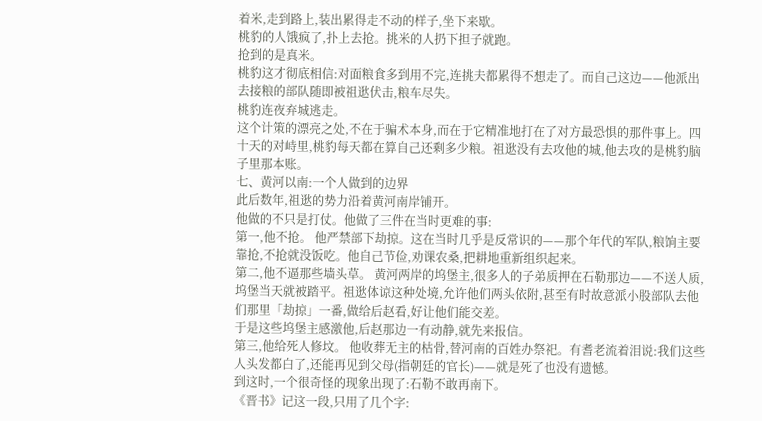着米,走到路上,装出累得走不动的样子,坐下来歇。
桃豹的人饿疯了,扑上去抢。挑米的人扔下担子就跑。
抢到的是真米。
桃豹这才彻底相信:对面粮食多到用不完,连挑夫都累得不想走了。而自己这边——他派出去接粮的部队随即被祖逖伏击,粮车尽失。
桃豹连夜弃城逃走。
这个计策的漂亮之处,不在于骗术本身,而在于它精准地打在了对方最恐惧的那件事上。四十天的对峙里,桃豹每天都在算自己还剩多少粮。祖逖没有去攻他的城,他去攻的是桃豹脑子里那本账。
七、黄河以南:一个人做到的边界
此后数年,祖逖的势力沿着黄河南岸铺开。
他做的不只是打仗。他做了三件在当时更难的事:
第一,他不抢。 他严禁部下劫掠。这在当时几乎是反常识的——那个年代的军队,粮饷主要靠抢,不抢就没饭吃。他自己节俭,劝课农桑,把耕地重新组织起来。
第二,他不逼那些墙头草。 黄河两岸的坞堡主,很多人的子弟质押在石勒那边——不送人质,坞堡当天就被踏平。祖逖体谅这种处境,允许他们两头依附,甚至有时故意派小股部队去他们那里「劫掠」一番,做给后赵看,好让他们能交差。
于是这些坞堡主感激他,后赵那边一有动静,就先来报信。
第三,他给死人修坟。 他收葬无主的枯骨,替河南的百姓办祭祀。有耆老流着泪说:我们这些人头发都白了,还能再见到父母(指朝廷的官长)——就是死了也没有遗憾。
到这时,一个很奇怪的现象出现了:石勒不敢再南下。
《晋书》记这一段,只用了几个字: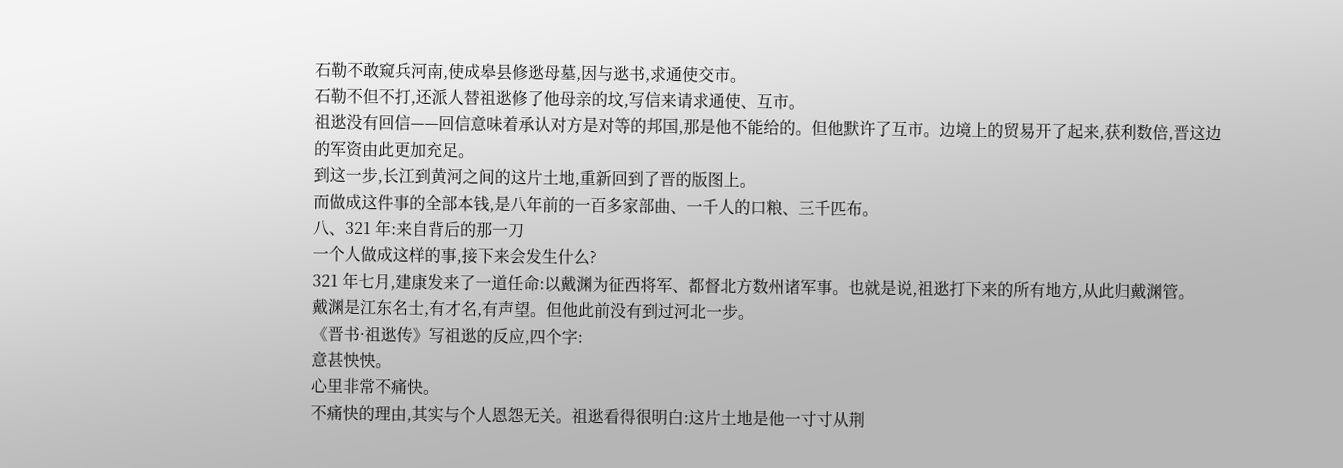石勒不敢窥兵河南,使成皋县修逖母墓,因与逖书,求通使交市。
石勒不但不打,还派人替祖逖修了他母亲的坟,写信来请求通使、互市。
祖逖没有回信——回信意味着承认对方是对等的邦国,那是他不能给的。但他默许了互市。边境上的贸易开了起来,获利数倍,晋这边的军资由此更加充足。
到这一步,长江到黄河之间的这片土地,重新回到了晋的版图上。
而做成这件事的全部本钱,是八年前的一百多家部曲、一千人的口粮、三千匹布。
八、321 年:来自背后的那一刀
一个人做成这样的事,接下来会发生什么?
321 年七月,建康发来了一道任命:以戴渊为征西将军、都督北方数州诸军事。也就是说,祖逖打下来的所有地方,从此归戴渊管。
戴渊是江东名士,有才名,有声望。但他此前没有到过河北一步。
《晋书·祖逖传》写祖逖的反应,四个字:
意甚怏怏。
心里非常不痛快。
不痛快的理由,其实与个人恩怨无关。祖逖看得很明白:这片土地是他一寸寸从荆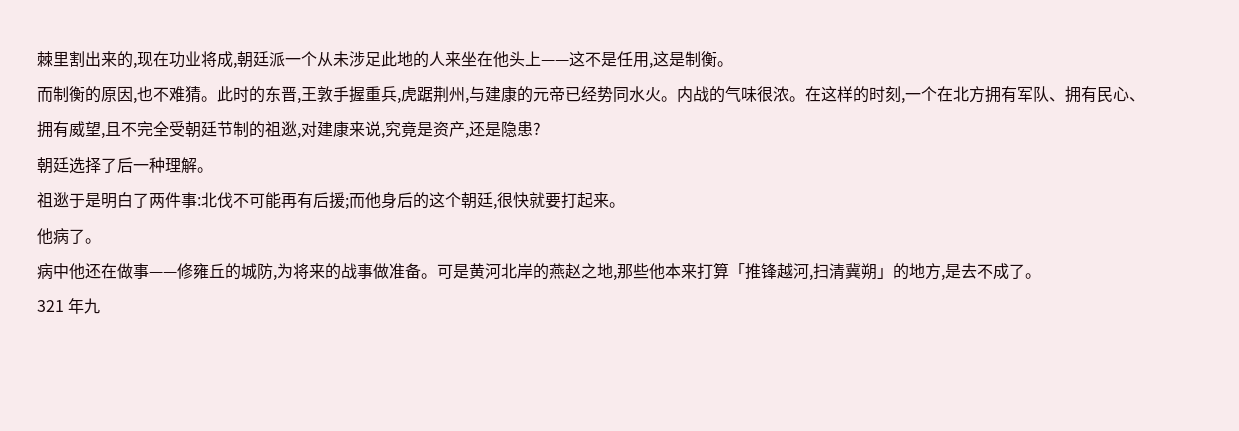棘里割出来的,现在功业将成,朝廷派一个从未涉足此地的人来坐在他头上——这不是任用,这是制衡。
而制衡的原因,也不难猜。此时的东晋,王敦手握重兵,虎踞荆州,与建康的元帝已经势同水火。内战的气味很浓。在这样的时刻,一个在北方拥有军队、拥有民心、拥有威望,且不完全受朝廷节制的祖逖,对建康来说,究竟是资产,还是隐患?
朝廷选择了后一种理解。
祖逖于是明白了两件事:北伐不可能再有后援;而他身后的这个朝廷,很快就要打起来。
他病了。
病中他还在做事——修雍丘的城防,为将来的战事做准备。可是黄河北岸的燕赵之地,那些他本来打算「推锋越河,扫清冀朔」的地方,是去不成了。
321 年九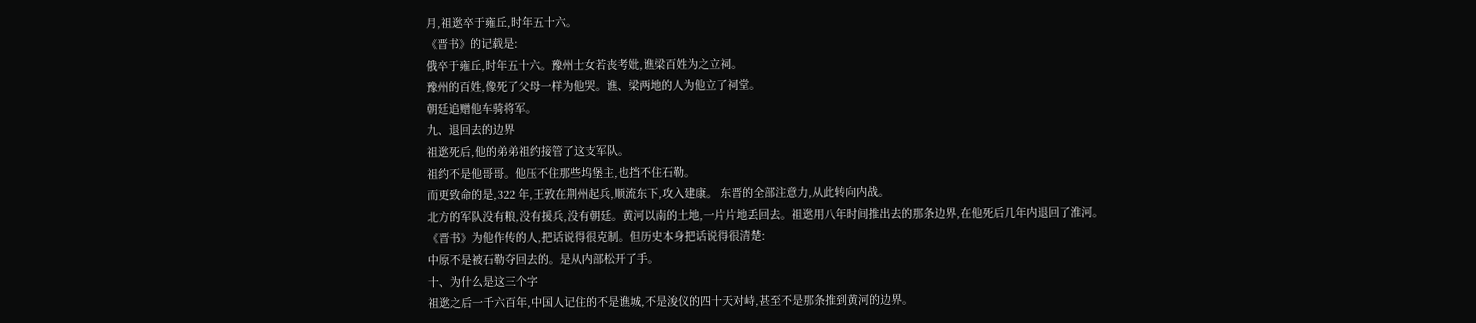月,祖逖卒于雍丘,时年五十六。
《晋书》的记载是:
俄卒于雍丘,时年五十六。豫州士女若丧考妣,谯梁百姓为之立祠。
豫州的百姓,像死了父母一样为他哭。谯、梁两地的人为他立了祠堂。
朝廷追赠他车骑将军。
九、退回去的边界
祖逖死后,他的弟弟祖约接管了这支军队。
祖约不是他哥哥。他压不住那些坞堡主,也挡不住石勒。
而更致命的是,322 年,王敦在荆州起兵,顺流东下,攻入建康。 东晋的全部注意力,从此转向内战。
北方的军队没有粮,没有援兵,没有朝廷。黄河以南的土地,一片片地丢回去。祖逖用八年时间推出去的那条边界,在他死后几年内退回了淮河。
《晋书》为他作传的人,把话说得很克制。但历史本身把话说得很清楚:
中原不是被石勒夺回去的。是从内部松开了手。
十、为什么是这三个字
祖逖之后一千六百年,中国人记住的不是谯城,不是浚仪的四十天对峙,甚至不是那条推到黄河的边界。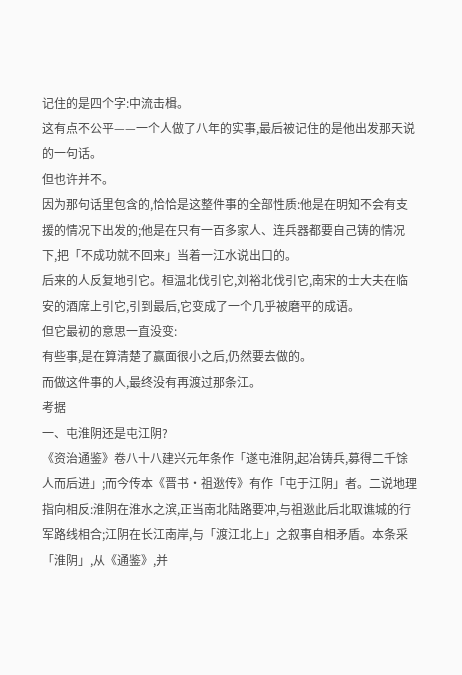记住的是四个字:中流击楫。
这有点不公平——一个人做了八年的实事,最后被记住的是他出发那天说的一句话。
但也许并不。
因为那句话里包含的,恰恰是这整件事的全部性质:他是在明知不会有支援的情况下出发的;他是在只有一百多家人、连兵器都要自己铸的情况下,把「不成功就不回来」当着一江水说出口的。
后来的人反复地引它。桓温北伐引它,刘裕北伐引它,南宋的士大夫在临安的酒席上引它,引到最后,它变成了一个几乎被磨平的成语。
但它最初的意思一直没变:
有些事,是在算清楚了赢面很小之后,仍然要去做的。
而做这件事的人,最终没有再渡过那条江。
考据
一、屯淮阴还是屯江阴?
《资治通鉴》卷八十八建兴元年条作「遂屯淮阴,起冶铸兵,募得二千馀人而后进」;而今传本《晋书·祖逖传》有作「屯于江阴」者。二说地理指向相反:淮阴在淮水之滨,正当南北陆路要冲,与祖逖此后北取谯城的行军路线相合;江阴在长江南岸,与「渡江北上」之叙事自相矛盾。本条采「淮阴」,从《通鉴》,并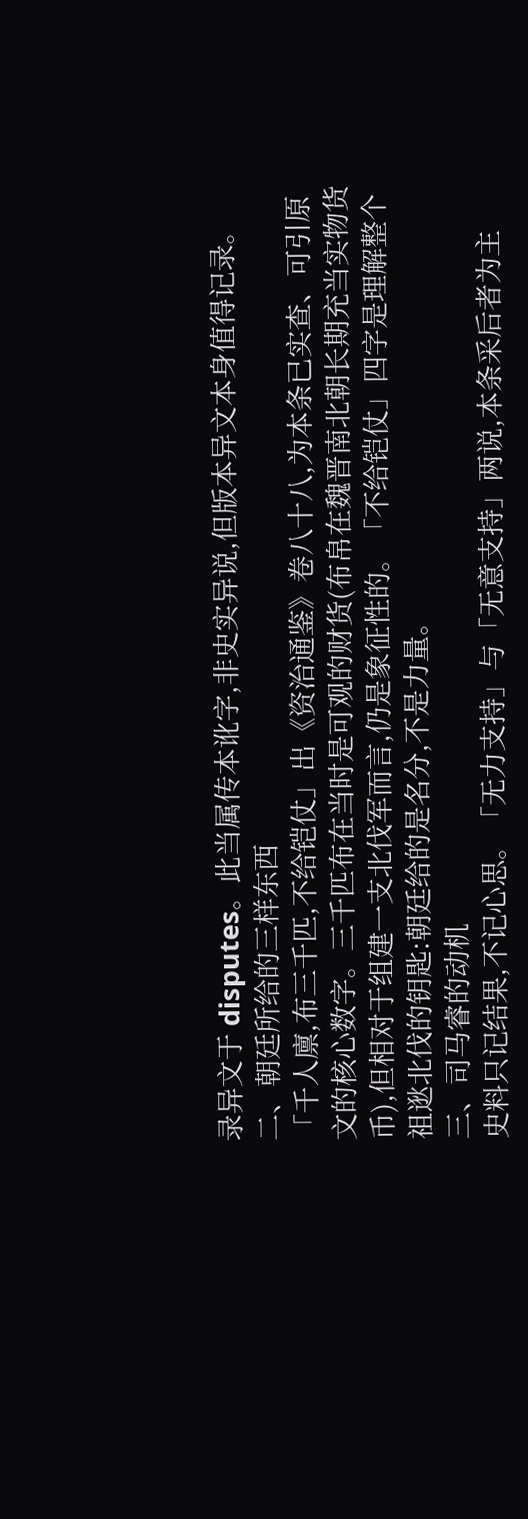录异文于 disputes。此当属传本讹字,非史实异说,但版本异文本身值得记录。
二、朝廷所给的三样东西
「千人廪,布三千匹,不给铠仗」出《资治通鉴》卷八十八,为本条已实查、可引原文的核心数字。三千匹布在当时是可观的财货(布帛在魏晋南北朝长期充当实物货币),但相对于组建一支北伐军而言,仍是象征性的。「不给铠仗」四字是理解整个祖逖北伐的钥匙:朝廷给的是名分,不是力量。
三、司马睿的动机
史料只记结果,不记心思。「无力支持」与「无意支持」两说,本条采后者为主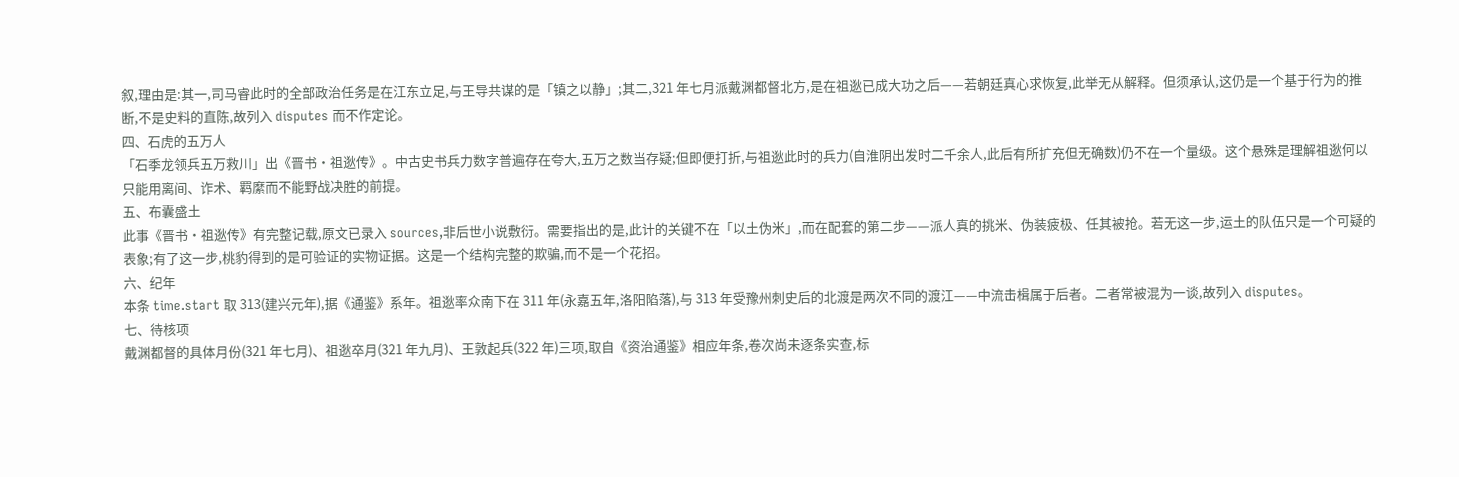叙,理由是:其一,司马睿此时的全部政治任务是在江东立足,与王导共谋的是「镇之以静」;其二,321 年七月派戴渊都督北方,是在祖逖已成大功之后——若朝廷真心求恢复,此举无从解释。但须承认,这仍是一个基于行为的推断,不是史料的直陈,故列入 disputes 而不作定论。
四、石虎的五万人
「石季龙领兵五万救川」出《晋书·祖逖传》。中古史书兵力数字普遍存在夸大,五万之数当存疑;但即便打折,与祖逖此时的兵力(自淮阴出发时二千余人,此后有所扩充但无确数)仍不在一个量级。这个悬殊是理解祖逖何以只能用离间、诈术、羁縻而不能野战决胜的前提。
五、布囊盛土
此事《晋书·祖逖传》有完整记载,原文已录入 sources,非后世小说敷衍。需要指出的是,此计的关键不在「以土伪米」,而在配套的第二步——派人真的挑米、伪装疲极、任其被抢。若无这一步,运土的队伍只是一个可疑的表象;有了这一步,桃豹得到的是可验证的实物证据。这是一个结构完整的欺骗,而不是一个花招。
六、纪年
本条 time.start 取 313(建兴元年),据《通鉴》系年。祖逖率众南下在 311 年(永嘉五年,洛阳陷落),与 313 年受豫州刺史后的北渡是两次不同的渡江——中流击楫属于后者。二者常被混为一谈,故列入 disputes。
七、待核项
戴渊都督的具体月份(321 年七月)、祖逖卒月(321 年九月)、王敦起兵(322 年)三项,取自《资治通鉴》相应年条,卷次尚未逐条实查,标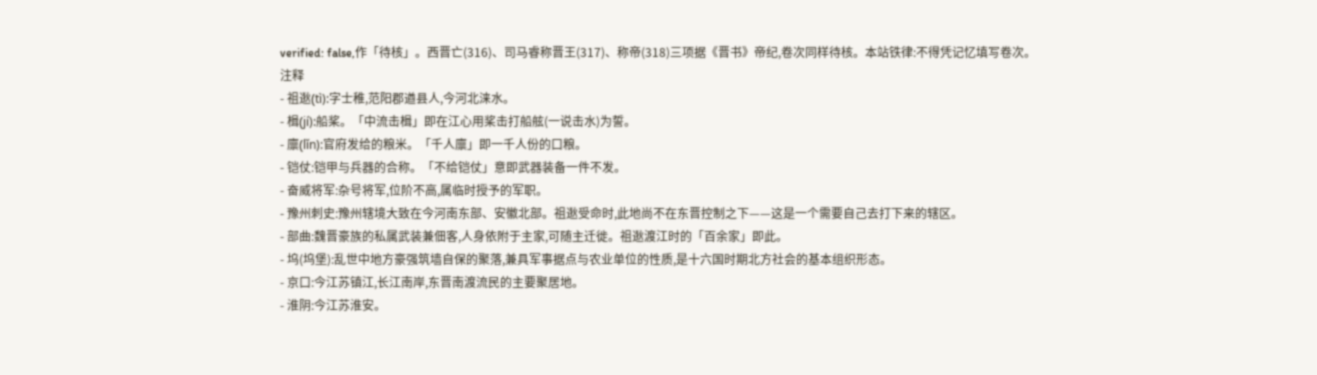verified: false,作「待核」。西晋亡(316)、司马睿称晋王(317)、称帝(318)三项据《晋书》帝纪,卷次同样待核。本站铁律:不得凭记忆填写卷次。
注释
- 祖逖(tì):字士稚,范阳郡遒县人,今河北涞水。
- 楫(jí):船桨。「中流击楫」即在江心用桨击打船舷(一说击水)为誓。
- 廪(lǐn):官府发给的粮米。「千人廪」即一千人份的口粮。
- 铠仗:铠甲与兵器的合称。「不给铠仗」意即武器装备一件不发。
- 奋威将军:杂号将军,位阶不高,属临时授予的军职。
- 豫州刺史:豫州辖境大致在今河南东部、安徽北部。祖逖受命时,此地尚不在东晋控制之下——这是一个需要自己去打下来的辖区。
- 部曲:魏晋豪族的私属武装兼佃客,人身依附于主家,可随主迁徙。祖逖渡江时的「百余家」即此。
- 坞(坞堡):乱世中地方豪强筑墙自保的聚落,兼具军事据点与农业单位的性质,是十六国时期北方社会的基本组织形态。
- 京口:今江苏镇江,长江南岸,东晋南渡流民的主要聚居地。
- 淮阴:今江苏淮安。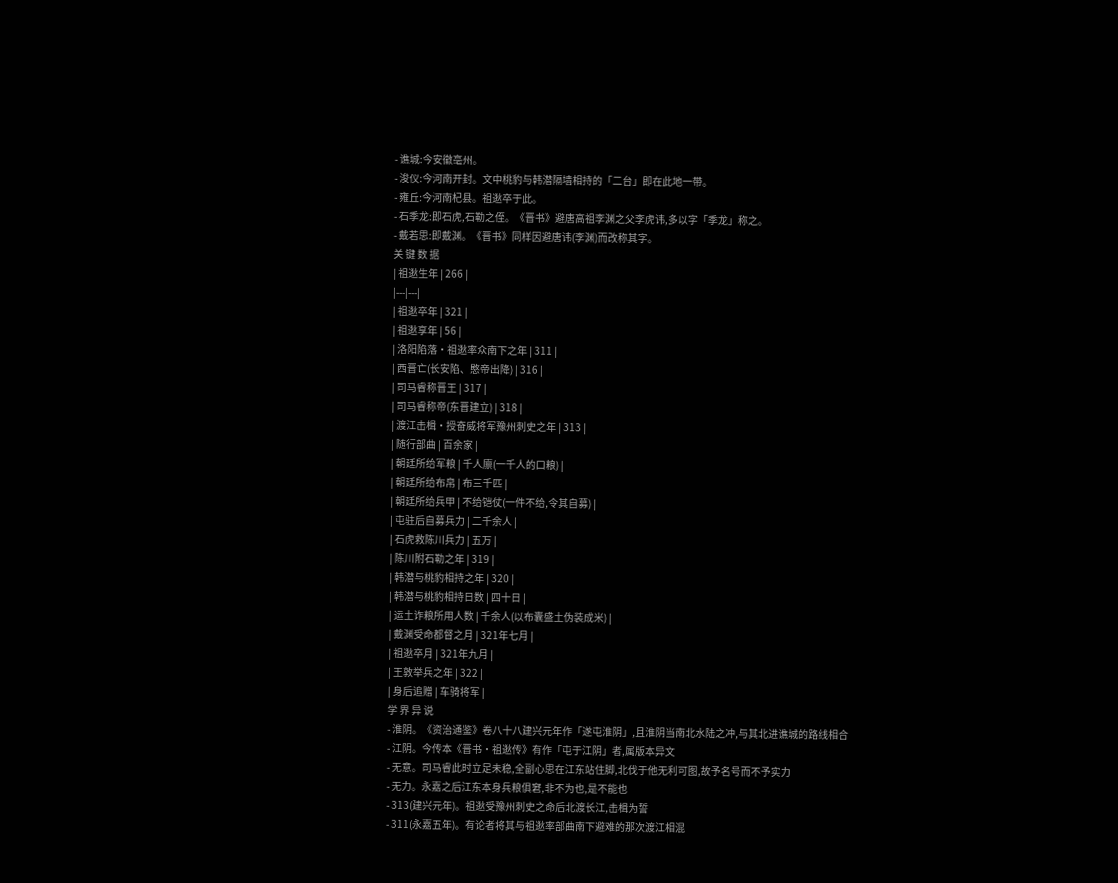- 谯城:今安徽亳州。
- 浚仪:今河南开封。文中桃豹与韩潜隔墙相持的「二台」即在此地一带。
- 雍丘:今河南杞县。祖逖卒于此。
- 石季龙:即石虎,石勒之侄。《晋书》避唐高祖李渊之父李虎讳,多以字「季龙」称之。
- 戴若思:即戴渊。《晋书》同样因避唐讳(李渊)而改称其字。
关 键 数 据
| 祖逖生年 | 266 |
|---|---|
| 祖逖卒年 | 321 |
| 祖逖享年 | 56 |
| 洛阳陷落·祖逖率众南下之年 | 311 |
| 西晋亡(长安陷、愍帝出降) | 316 |
| 司马睿称晋王 | 317 |
| 司马睿称帝(东晋建立) | 318 |
| 渡江击楫·授奋威将军豫州刺史之年 | 313 |
| 随行部曲 | 百余家 |
| 朝廷所给军粮 | 千人廪(一千人的口粮) |
| 朝廷所给布帛 | 布三千匹 |
| 朝廷所给兵甲 | 不给铠仗(一件不给,令其自募) |
| 屯驻后自募兵力 | 二千余人 |
| 石虎救陈川兵力 | 五万 |
| 陈川附石勒之年 | 319 |
| 韩潜与桃豹相持之年 | 320 |
| 韩潜与桃豹相持日数 | 四十日 |
| 运土诈粮所用人数 | 千余人(以布囊盛土伪装成米) |
| 戴渊受命都督之月 | 321年七月 |
| 祖逖卒月 | 321年九月 |
| 王敦举兵之年 | 322 |
| 身后追赠 | 车骑将军 |
学 界 异 说
- 淮阴。《资治通鉴》卷八十八建兴元年作「遂屯淮阴」,且淮阴当南北水陆之冲,与其北进谯城的路线相合
- 江阴。今传本《晋书·祖逖传》有作「屯于江阴」者,属版本异文
- 无意。司马睿此时立足未稳,全副心思在江东站住脚,北伐于他无利可图,故予名号而不予实力
- 无力。永嘉之后江东本身兵粮俱窘,非不为也,是不能也
- 313(建兴元年)。祖逖受豫州刺史之命后北渡长江,击楫为誓
- 311(永嘉五年)。有论者将其与祖逖率部曲南下避难的那次渡江相混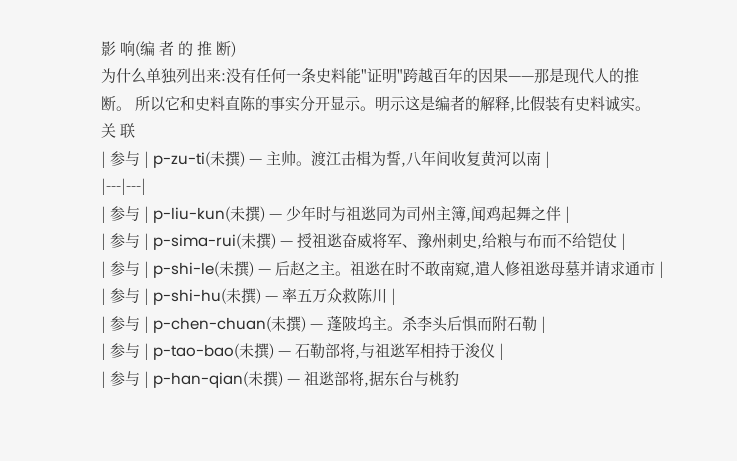影 响(编 者 的 推 断)
为什么单独列出来:没有任何一条史料能"证明"跨越百年的因果——那是现代人的推断。 所以它和史料直陈的事实分开显示。明示这是编者的解释,比假装有史料诚实。
关 联
| 参与 | p-zu-ti(未撰) — 主帅。渡江击楫为誓,八年间收复黄河以南 |
|---|---|
| 参与 | p-liu-kun(未撰) — 少年时与祖逖同为司州主簿,闻鸡起舞之伴 |
| 参与 | p-sima-rui(未撰) — 授祖逖奋威将军、豫州刺史,给粮与布而不给铠仗 |
| 参与 | p-shi-le(未撰) — 后赵之主。祖逖在时不敢南窥,遣人修祖逖母墓并请求通市 |
| 参与 | p-shi-hu(未撰) — 率五万众救陈川 |
| 参与 | p-chen-chuan(未撰) — 蓬陂坞主。杀李头后惧而附石勒 |
| 参与 | p-tao-bao(未撰) — 石勒部将,与祖逖军相持于浚仪 |
| 参与 | p-han-qian(未撰) — 祖逖部将,据东台与桃豹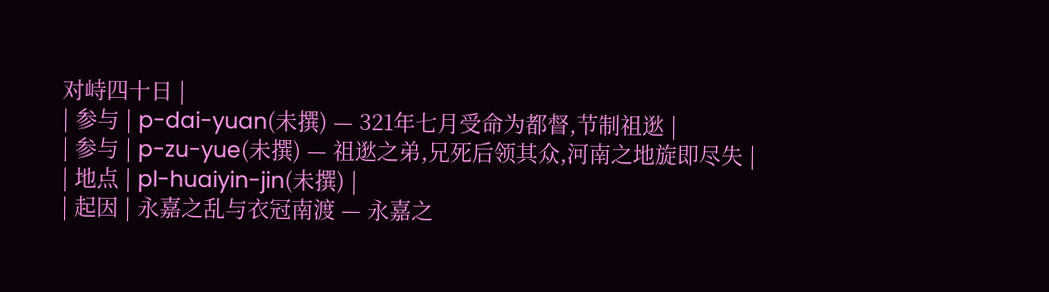对峙四十日 |
| 参与 | p-dai-yuan(未撰) — 321年七月受命为都督,节制祖逖 |
| 参与 | p-zu-yue(未撰) — 祖逖之弟,兄死后领其众,河南之地旋即尽失 |
| 地点 | pl-huaiyin-jin(未撰) |
| 起因 | 永嘉之乱与衣冠南渡 — 永嘉之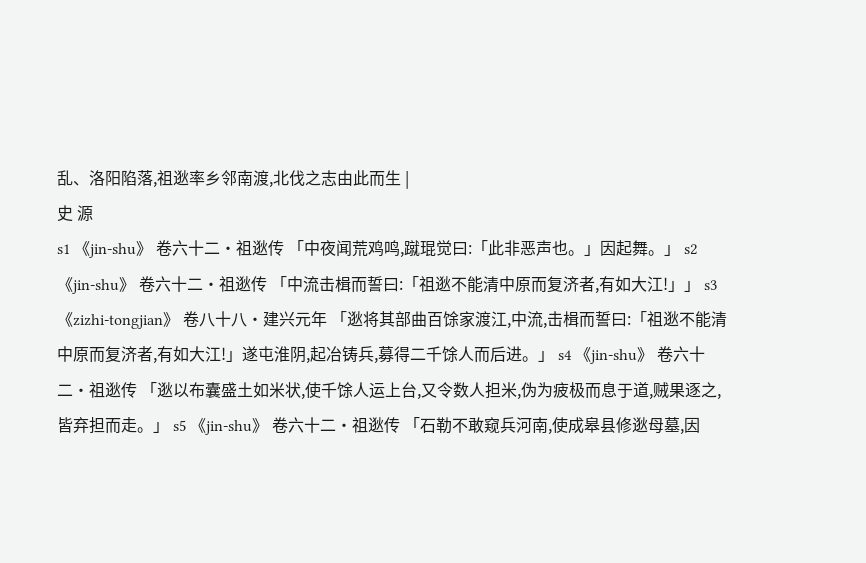乱、洛阳陷落,祖逖率乡邻南渡,北伐之志由此而生 |
史 源
s1 《jin-shu》 卷六十二·祖逖传 「中夜闻荒鸡鸣,蹴琨觉曰:「此非恶声也。」因起舞。」 s2 《jin-shu》 卷六十二·祖逖传 「中流击楫而誓曰:「祖逖不能清中原而复济者,有如大江!」」 s3 《zizhi-tongjian》 卷八十八·建兴元年 「逖将其部曲百馀家渡江,中流,击楫而誓曰:「祖逖不能清中原而复济者,有如大江!」遂屯淮阴,起冶铸兵,募得二千馀人而后进。」 s4 《jin-shu》 卷六十二·祖逖传 「逖以布囊盛土如米状,使千馀人运上台,又令数人担米,伪为疲极而息于道,贼果逐之,皆弃担而走。」 s5 《jin-shu》 卷六十二·祖逖传 「石勒不敢窥兵河南,使成皋县修逖母墓,因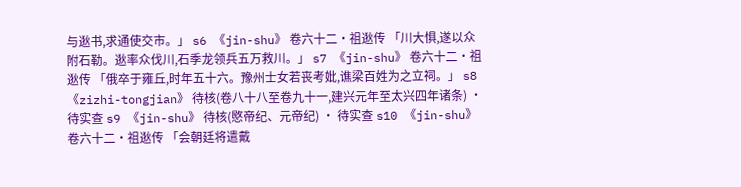与逖书,求通使交市。」 s6 《jin-shu》 卷六十二·祖逖传 「川大惧,遂以众附石勒。逖率众伐川,石季龙领兵五万救川。」 s7 《jin-shu》 卷六十二·祖逖传 「俄卒于雍丘,时年五十六。豫州士女若丧考妣,谯梁百姓为之立祠。」 s8 《zizhi-tongjian》 待核(卷八十八至卷九十一,建兴元年至太兴四年诸条) · 待实查 s9 《jin-shu》 待核(愍帝纪、元帝纪) · 待实查 s10 《jin-shu》 卷六十二·祖逖传 「会朝廷将遣戴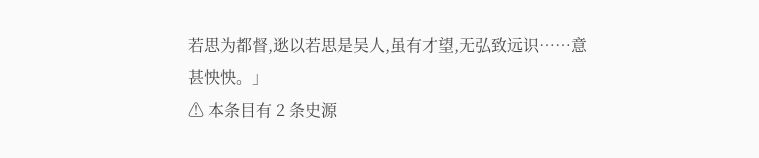若思为都督,逖以若思是吴人,虽有才望,无弘致远识……意甚怏怏。」
⚠ 本条目有 2 条史源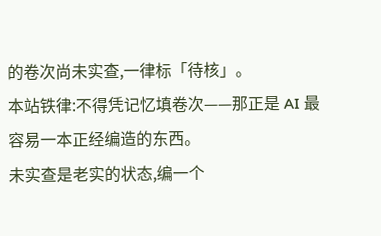的卷次尚未实查,一律标「待核」。
本站铁律:不得凭记忆填卷次——那正是 AI 最容易一本正经编造的东西。
未实查是老实的状态,编一个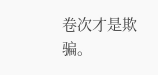卷次才是欺骗。